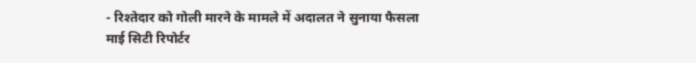- रिश्तेदार को गोली मारने के मामले में अदालत ने सुनाया फैसला
माई सिटी रिपोर्टर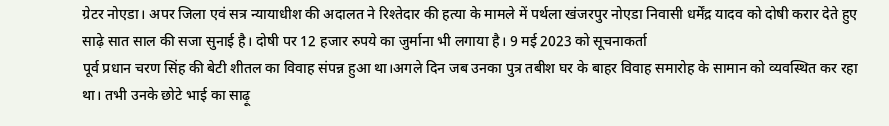ग्रेटर नोएडा। अपर जिला एवं सत्र न्यायाधीश की अदालत ने रिश्तेदार की हत्या के मामले में पर्थला खंजरपुर नोएडा निवासी धर्मेंद्र यादव को दोषी करार देते हुए साढ़े सात साल की सजा सुनाई है। दोषी पर 12 हजार रुपये का जुर्माना भी लगाया है। 9 मई 2023 को सूचनाकर्ता
पूर्व प्रधान चरण सिंह की बेटी शीतल का विवाह संपन्न हुआ था।अगले दिन जब उनका पुत्र तबीश घर के बाहर विवाह समारोह के सामान को व्यवस्थित कर रहा था। तभी उनके छोटे भाई का साढ़ू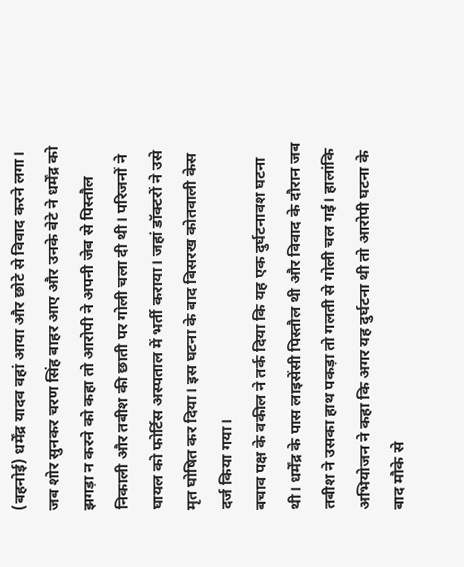(बहनोई) धर्मेंद्र यादव वहां आया और छोटे से विवाद करने लगा। जब शोर सुनकर चरण सिंह बाहर आए और उनके बेटे ने धर्मेंद्र को झगड़ा न करने को कहा तो आरोपी ने अपनी जेब से पिस्तौल निकाली और तबीश की छाती पर गोली चला दी थी। परिजनों ने घायल को फोर्टिस अस्पताल में भर्ती कराया। जहां डॉक्टरों ने उसे मृत घोषित कर दिया। इस घटना के बाद बिसरख कोतवाली केस दर्ज किया गया।
बचाव पक्ष के वकील ने तर्क दिया कि यह एक दुर्घटनावश घटना थी। धर्मेंद्र के पास लाइसेंसी पिस्तौल थी और विवाद के दौरान जब तबीश ने उसका हाथ पकड़ा तो गलती से गोली चल गई। हालांकि अभियोजन ने कहा कि अगर यह दुर्घटना थी तो आरोपी घटना के बाद मौके से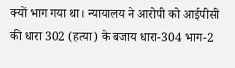क्यों भाग गया था। न्यायालय ने आरोपी को आईपीसी की धारा 302 (हत्या) के बजाय धारा-304 भाग-2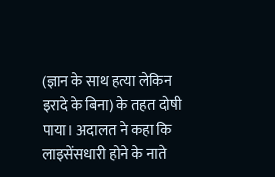(ज्ञान के साथ हत्या लेकिन इरादे के बिना) के तहत दोषी पाया। अदालत ने कहा कि लाइसेंसधारी होने के नाते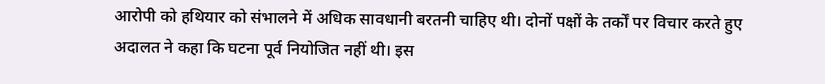आरोपी को हथियार को संभालने में अधिक सावधानी बरतनी चाहिए थी। दोनों पक्षों के तर्कों पर विचार करते हुए अदालत ने कहा कि घटना पूर्व नियोजित नहीं थी। इस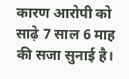कारण आरोपी को साढ़े 7 साल 6 माह की सजा सुनाई है।